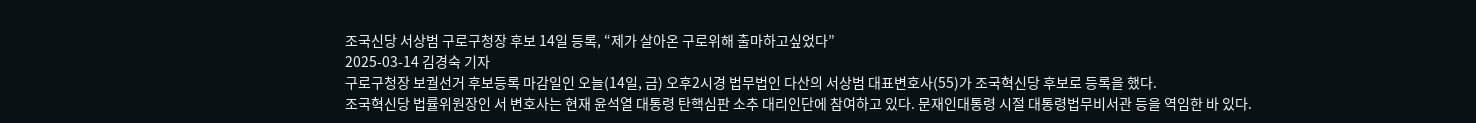조국신당 서상범 구로구청장 후보 14일 등록, “제가 살아온 구로위해 출마하고싶었다”
2025-03-14 김경숙 기자
구로구청장 보궐선거 후보등록 마감일인 오늘(14일, 금) 오후2시경 법무법인 다산의 서상범 대표변호사(55)가 조국혁신당 후보로 등록을 했다.
조국혁신당 법률위원장인 서 변호사는 현재 윤석열 대통령 탄핵심판 소추 대리인단에 참여하고 있다. 문재인대통령 시절 대통령법무비서관 등을 역임한 바 있다.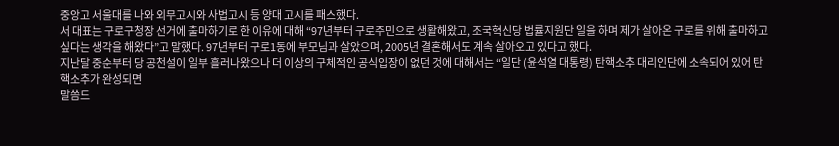중앙고 서울대를 나와 외무고시와 사법고시 등 양대 고시를 패스했다.
서 대표는 구로구청장 선거에 출마하기로 한 이유에 대해 “97년부터 구로주민으로 생활해왔고, 조국혁신당 법률지원단 일을 하며 제가 살아온 구로를 위해 출마하고싶다는 생각을 해왔다”고 말했다. 97년부터 구로1동에 부모님과 살았으며, 2005년 결혼해서도 계속 살아오고 있다고 했다.
지난달 중순부터 당 공천설이 일부 흘러나왔으나 더 이상의 구체적인 공식입장이 없던 것에 대해서는 “일단 (윤석열 대통령) 탄핵소추 대리인단에 소속되어 있어 탄핵소추가 완성되면
말씀드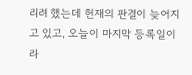리려 했는데 헌재의 판결이 늦어지고 있고, 오늘이 마지막 등록일이라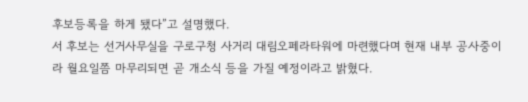후보등록을 하게 됐다”고 설명했다.
서 후보는 선거사무실을 구로구청 사거리 대림오페라타워에 마련했다며 현재 내부 공사중이라 월요일쯤 마무리되면 곧 개소식 등을 가질 예정이라고 밝혔다.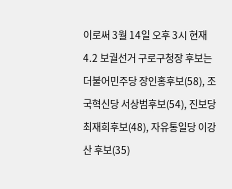이로써 3월 14일 오후 3시 현재 4.2 보궐선거 구로구청장 후보는 더불어민주당 장인홍후보(58), 조국혁신당 서상범후보(54), 진보당 최재희후보(48), 자유통일당 이강산 후보(35)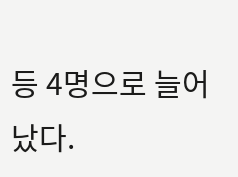등 4명으로 늘어났다.